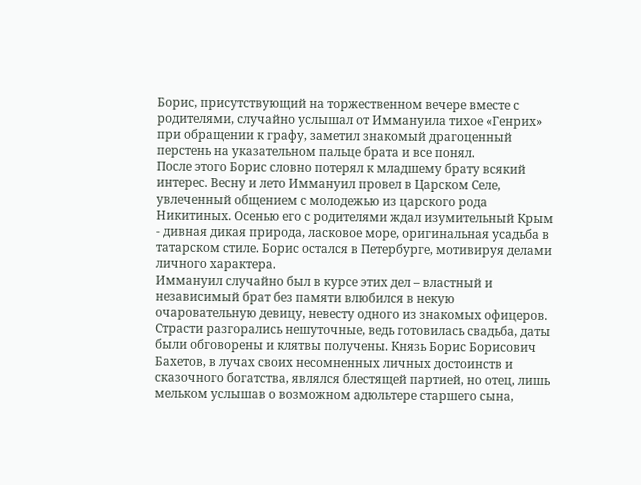Борис, присутствующий на торжественном вечере вместе с родителями, случайно услышал от Иммануила тихое «Генрих» при обращении к графу, заметил знакомый драгоценный перстень на указательном пальце брата и все понял.
После этого Борис словно потерял к младшему брату всякий интерес. Весну и лето Иммануил провел в Царском Селе, увлеченный общением с молодежью из царского рода Никитиных. Осенью его с родителями ждал изумительный Крым - дивная дикая природа, ласковое море, оригинальная усадьба в татарском стиле. Борис остался в Петербурге, мотивируя делами личного характера.
Иммануил случайно был в курсе этих дел – властный и независимый брат без памяти влюбился в некую очаровательную девицу, невесту одного из знакомых офицеров. Страсти разгорались нешуточные, ведь готовилась свадьба, даты были обговорены и клятвы получены. Князь Борис Борисович Бахетов, в лучах своих несомненных личных достоинств и сказочного богатства, являлся блестящей партией, но отец, лишь мельком услышав о возможном адюльтере старшего сына,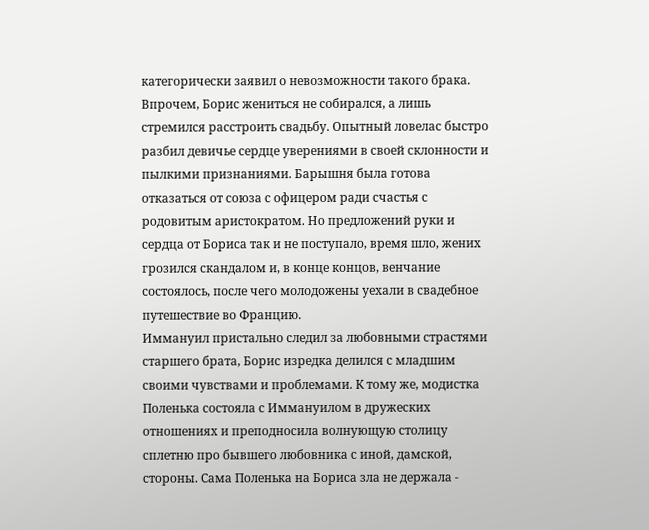категорически заявил о невозможности такого брака. Впрочем, Борис жениться не собирался, а лишь стремился расстроить свадьбу. Опытный ловелас быстро разбил девичье сердце уверениями в своей склонности и пылкими признаниями. Барышня была готова отказаться от союза с офицером ради счастья с родовитым аристократом. Но предложений руки и сердца от Бориса так и не поступало, время шло, жених грозился скандалом и, в конце концов, венчание состоялось, после чего молодожены уехали в свадебное путешествие во Францию.
Иммануил пристально следил за любовными страстями старшего брата, Борис изредка делился с младшим своими чувствами и проблемами. К тому же, модистка Поленька состояла с Иммануилом в дружеских отношениях и преподносила волнующую столицу сплетню про бывшего любовника с иной, дамской, стороны. Сама Поленька на Бориса зла не держала -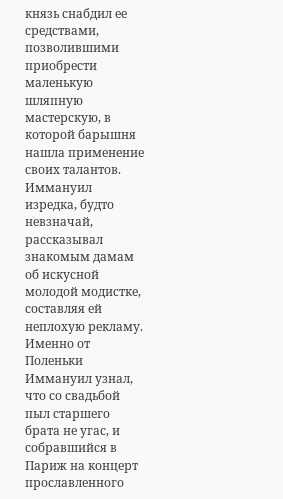князь снабдил ее средствами, позволившими приобрести маленькую шляпную мастерскую, в которой барышня нашла применение своих талантов. Иммануил изредка, будто невзначай, рассказывал знакомым дамам об искусной молодой модистке, составляя ей неплохую рекламу. Именно от Поленьки Иммануил узнал, что со свадьбой пыл старшего брата не угас, и собравшийся в Париж на концерт прославленного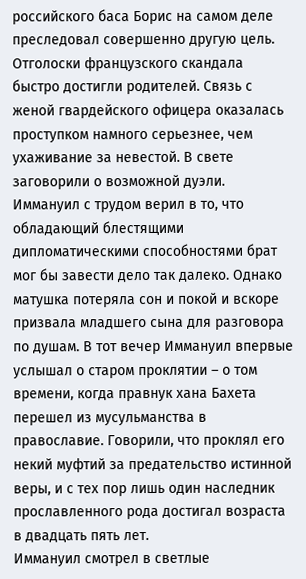российского баса Борис на самом деле преследовал совершенно другую цель.
Отголоски французского скандала быстро достигли родителей. Связь с женой гвардейского офицера оказалась проступком намного серьезнее, чем ухаживание за невестой. В свете заговорили о возможной дуэли. Иммануил с трудом верил в то, что обладающий блестящими дипломатическими способностями брат мог бы завести дело так далеко. Однако матушка потеряла сон и покой и вскоре призвала младшего сына для разговора по душам. В тот вечер Иммануил впервые услышал о старом проклятии – о том времени, когда правнук хана Бахета перешел из мусульманства в православие. Говорили, что проклял его некий муфтий за предательство истинной веры, и с тех пор лишь один наследник прославленного рода достигал возраста в двадцать пять лет.
Иммануил смотрел в светлые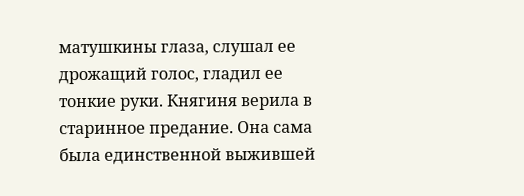матушкины глаза, слушал ее дрожащий голос, гладил ее тонкие руки. Княгиня верила в старинное предание. Она сама была единственной выжившей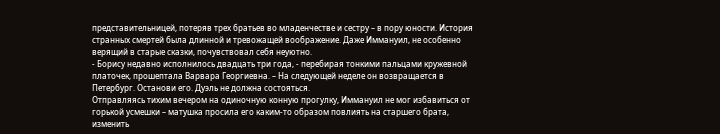представительницей, потеряв трех братьев во младенчестве и сестру – в пору юности. История странных смертей была длинной и тревожащей воображение. Даже Иммануил, не особенно верящий в старые сказки, почувствовал себя неуютно.
- Борису недавно исполнилось двадцать три года, - перебирая тонкими пальцами кружевной платочек, прошептала Варвара Георгиевна. – На следующей неделе он возвращается в Петербург. Останови его. Дуэль не должна состояться.
Отправляясь тихим вечером на одиночную конную прогулку, Иммануил не мог избавиться от горькой усмешки – матушка просила его каким-то образом повлиять на старшего брата, изменить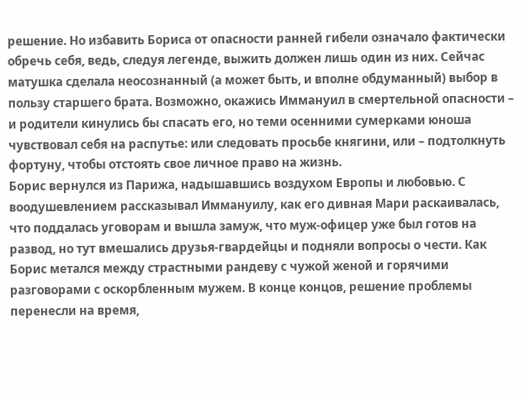решение. Но избавить Бориса от опасности ранней гибели означало фактически обречь себя, ведь, следуя легенде, выжить должен лишь один из них. Сейчас матушка сделала неосознанный (а может быть, и вполне обдуманный) выбор в пользу старшего брата. Возможно, окажись Иммануил в смертельной опасности – и родители кинулись бы спасать его, но теми осенними сумерками юноша чувствовал себя на распутье: или следовать просьбе княгини, или – подтолкнуть фортуну, чтобы отстоять свое личное право на жизнь.
Борис вернулся из Парижа, надышавшись воздухом Европы и любовью. С воодушевлением рассказывал Иммануилу, как его дивная Мари раскаивалась, что поддалась уговорам и вышла замуж, что муж-офицер уже был готов на развод, но тут вмешались друзья-гвардейцы и подняли вопросы о чести. Как Борис метался между страстными рандеву с чужой женой и горячими разговорами с оскорбленным мужем. В конце концов, решение проблемы перенесли на время,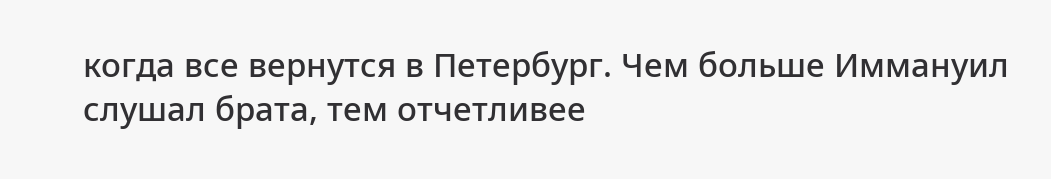когда все вернутся в Петербург. Чем больше Иммануил слушал брата, тем отчетливее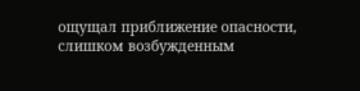ощущал приближение опасности, слишком возбужденным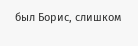был Борис, слишком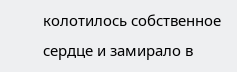колотилось собственное сердце и замирало в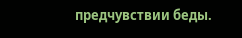предчувствии беды.